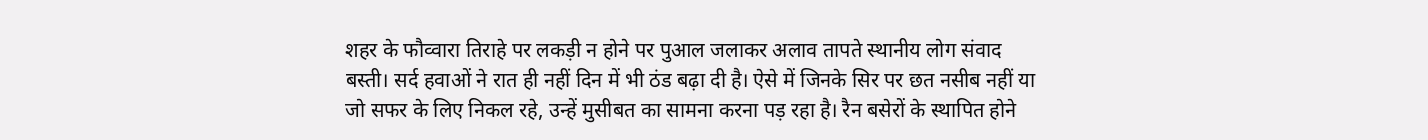शहर के फौव्वारा तिराहे पर लकड़ी न होने पर पुआल जलाकर अलाव तापते स्थानीय लोग संवाद
बस्ती। सर्द हवाओं ने रात ही नहीं दिन में भी ठंड बढ़ा दी है। ऐसे में जिनके सिर पर छत नसीब नहीं या जो सफर के लिए निकल रहे, उन्हें मुसीबत का सामना करना पड़ रहा है। रैन बसेरों के स्थापित होने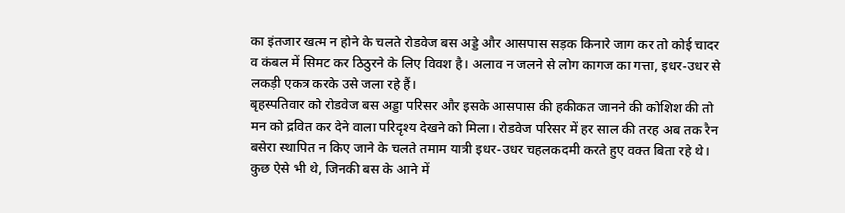का इंतजार खत्म न होने के चलते रोडवेज बस अड्डे और आसपास सड़क किनारे जाग कर तो कोई चादर व कंबल में सिमट कर ठिठुरने के लिए विवश है। अलाव न जलने से लोग कागज का गत्ता, इधर-उधर से लकड़ी एकत्र करके उसे जला रहे हैं।
बृहस्पतिवार को रोडवेज बस अड्डा परिसर और इसके आसपास की हकीकत जानने की कोशिश की तो मन को द्रवित कर देने वाला परिदृश्य देखने को मिला। रोडवेज परिसर में हर साल की तरह अब तक रैन बसेरा स्थापित न किए जाने के चलते तमाम यात्री इधर-उधर चहलकदमी करते हुए वक्त बिता रहे थे। कुछ ऐसे भी थे, जिनकी बस के आने में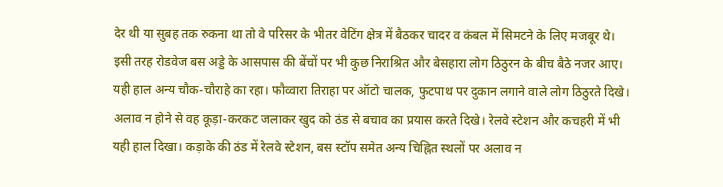देर थी या सुबह तक रुकना था तो वे परिसर के भीतर वेटिंग क्षेत्र में बैठकर चादर व कंबल में सिमटने के लिए मजबूर थे। इसी तरह रोडवेज बस अड्डे के आसपास की बेंचों पर भी कुछ निराश्रित और बेसहारा लोग ठिठुरन के बीच बैठे नजर आए।
यही हाल अन्य चौक-चौराहे का रहा। फौव्वारा तिराहा पर ऑटो चालक, फुटपाथ पर दुकान लगाने वाले लोग ठिठुरते दिखे। अलाव न होने से वह कूड़ा-करकट जलाकर खुद को ठंड से बचाव का प्रयास करते दिखे। रेलवे स्टेशन और कचहरी में भी यही हाल दिखा। कड़ाके की ठंड में रेलवे स्टेशन, बस स्टॉप समेत अन्य चिह्नित स्थलों पर अलाव न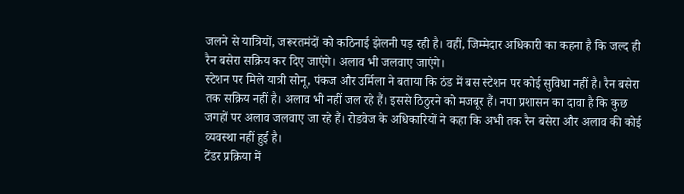जलने से यात्रियों, जरूरतमंदों को कठिनाई झेलनी पड़ रही है। वहीं, जिम्मेदार अधिकारी का कहना है कि जल्द ही रैन बसेरा सक्रिय कर दिए जाएंगे। अलाव भी जलवाए जाएंगे।
स्टेशन पर मिले यात्री सोनू, पंकज और उर्मिला ने बताया कि ठंड में बस स्टेशन पर कोई सुविधा नहीं है। रैन बसेरा तक सक्रिय नहीं है। अलाव भी नहीं जल रहे हैं। इससे ठिठुरने को मजबूर हैं। नपा प्रशासन का दावा है कि कुछ जगहों पर अलाव जलवाए जा रहे हैं। रोडवेज के अधिकारियों ने कहा कि अभी तक रैन बसेरा और अलाव की कोई व्यवस्था नहीं हुई है।
टेंडर प्रक्रिया में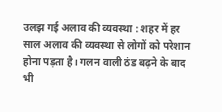उलझ गई अलाव की व्यवस्था : शहर में हर साल अलाव की व्यवस्था से लोगों को परेशान होना पड़ता है। गलन वाली ठंड बढ़ने के बाद भी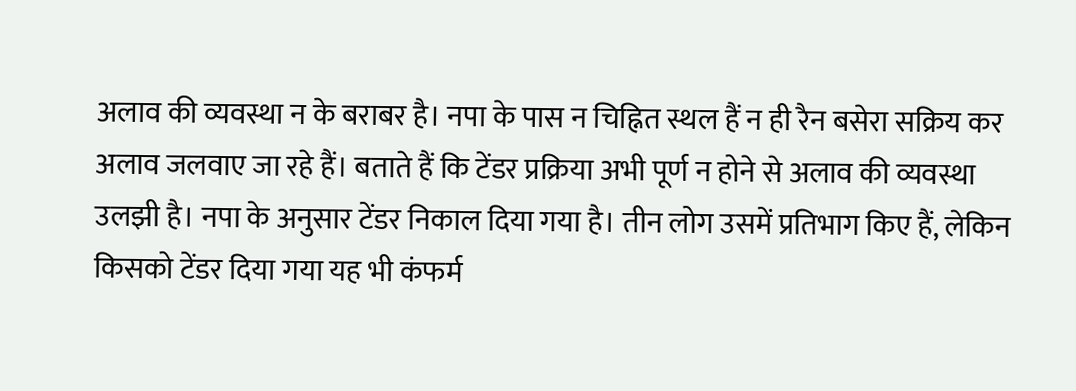अलाव की व्यवस्था न के बराबर है। नपा के पास न चिह्नित स्थल हैं न ही रैन बसेरा सक्रिय कर अलाव जलवाए जा रहे हैं। बताते हैं कि टेंडर प्रक्रिया अभी पूर्ण न होने से अलाव की व्यवस्था उलझी है। नपा के अनुसार टेंडर निकाल दिया गया है। तीन लोग उसमें प्रतिभाग किए हैं, लेकिन किसको टेंडर दिया गया यह भी कंफर्म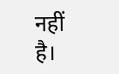नहीं है।